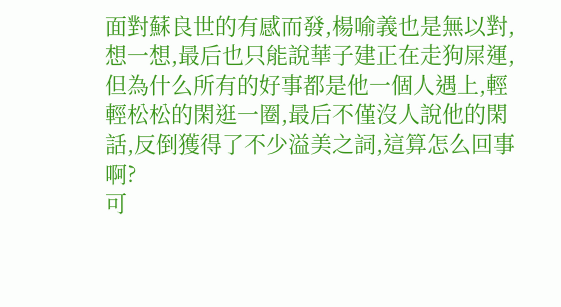面對蘇良世的有感而發,楊喻義也是無以對,想一想,最后也只能說華子建正在走狗屎運,但為什么所有的好事都是他一個人遇上,輕輕松松的閑逛一圈,最后不僅沒人說他的閑話,反倒獲得了不少溢美之詞,這算怎么回事啊?
可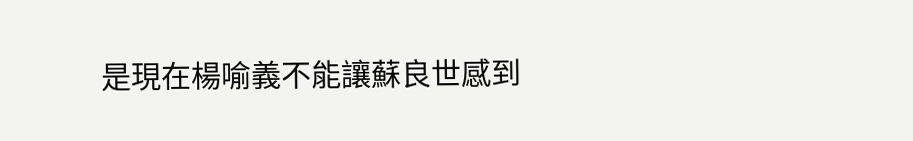是現在楊喻義不能讓蘇良世感到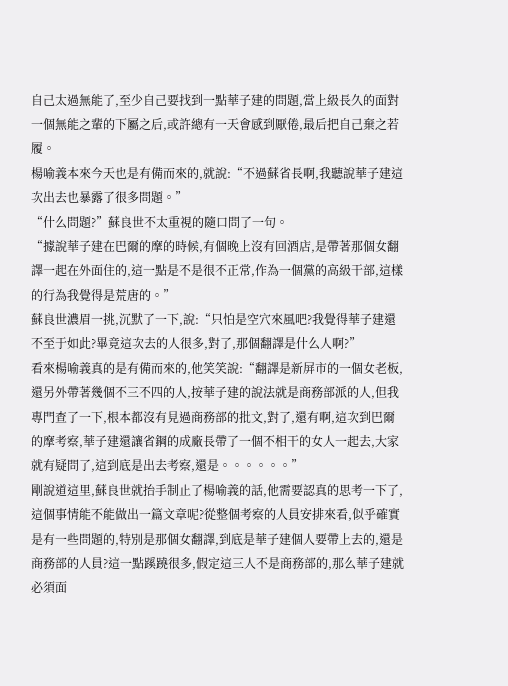自己太過無能了,至少自己要找到一點華子建的問題,當上級長久的面對一個無能之輩的下屬之后,或許總有一天會感到厭倦,最后把自己棄之若履。
楊喻義本來今天也是有備而來的,就說:“不過蘇省長啊,我聽說華子建這次出去也暴露了很多問題。”
“什么問題?”蘇良世不太重視的隨口問了一句。
“據說華子建在巴爾的摩的時候,有個晚上沒有回酒店,是帶著那個女翻譯一起在外面住的,這一點是不是很不正常,作為一個黨的高級干部,這樣的行為我覺得是荒唐的。”
蘇良世濃眉一挑,沉默了一下,說:“只怕是空穴來風吧?我覺得華子建還不至于如此?畢竟這次去的人很多,對了,那個翻譯是什么人啊?”
看來楊喻義真的是有備而來的,他笑笑說:“翻譯是新屏市的一個女老板,還另外帶著幾個不三不四的人,按華子建的說法就是商務部派的人,但我專門查了一下,根本都沒有見過商務部的批文,對了,還有啊,這次到巴爾的摩考察,華子建還讓省鋼的成廠長帶了一個不相干的女人一起去,大家就有疑問了,這到底是出去考察,還是。。。。。。”
剛說道這里,蘇良世就抬手制止了楊喻義的話,他需要認真的思考一下了,這個事情能不能做出一篇文章呢?從整個考察的人員安排來看,似乎確實是有一些問題的,特別是那個女翻譯,到底是華子建個人要帶上去的,還是商務部的人員?這一點蹊蹺很多,假定這三人不是商務部的,那么華子建就必須面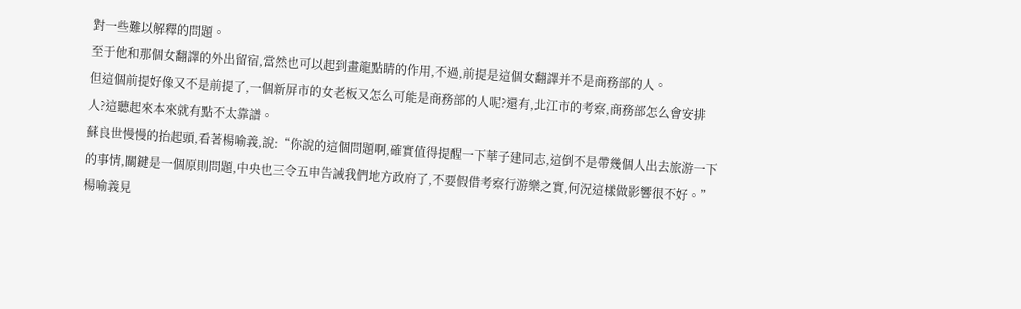對一些難以解釋的問題。
至于他和那個女翻譯的外出留宿,當然也可以起到畫龍點睛的作用,不過,前提是這個女翻譯并不是商務部的人。
但這個前提好像又不是前提了,一個新屏市的女老板又怎么可能是商務部的人呢?還有,北江市的考察,商務部怎么會安排人?這聽起來本來就有點不太靠譜。
蘇良世慢慢的抬起頭,看著楊喻義,說:“你說的這個問題啊,確實值得提醒一下華子建同志,這倒不是帶幾個人出去旅游一下的事情,關鍵是一個原則問題,中央也三令五申告誡我們地方政府了,不要假借考察行游樂之實,何況這樣做影響很不好。”
楊喻義見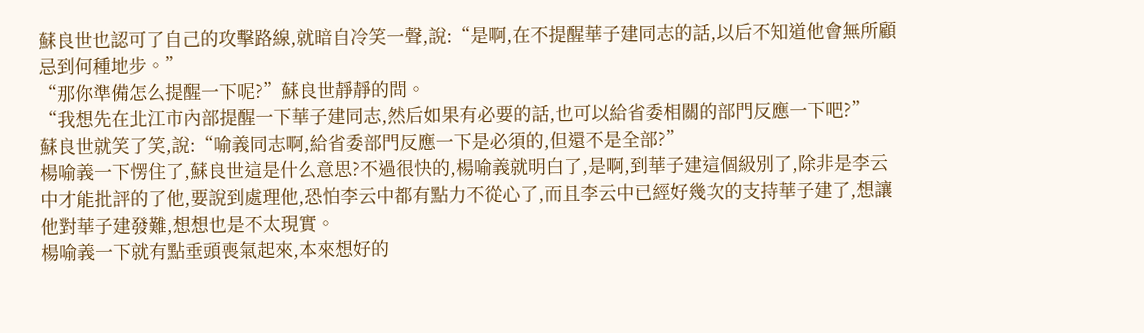蘇良世也認可了自己的攻擊路線,就暗自冷笑一聲,說:“是啊,在不提醒華子建同志的話,以后不知道他會無所顧忌到何種地步。”
“那你準備怎么提醒一下呢?”蘇良世靜靜的問。
“我想先在北江市內部提醒一下華子建同志,然后如果有必要的話,也可以給省委相關的部門反應一下吧?”
蘇良世就笑了笑,說:“喻義同志啊,給省委部門反應一下是必須的,但還不是全部?”
楊喻義一下愣住了,蘇良世這是什么意思?不過很快的,楊喻義就明白了,是啊,到華子建這個級別了,除非是李云中才能批評的了他,要說到處理他,恐怕李云中都有點力不從心了,而且李云中已經好幾次的支持華子建了,想讓他對華子建發難,想想也是不太現實。
楊喻義一下就有點垂頭喪氣起來,本來想好的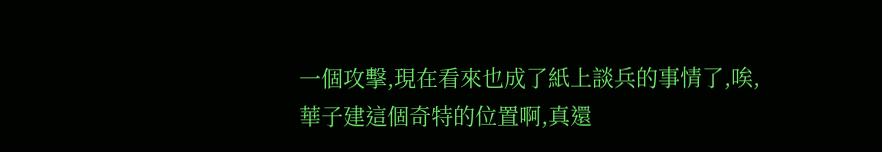一個攻擊,現在看來也成了紙上談兵的事情了,唉,華子建這個奇特的位置啊,真還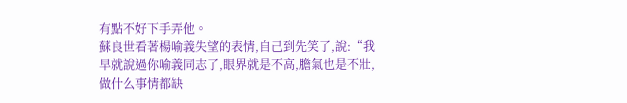有點不好下手弄他。
蘇良世看著楊喻義失望的表情,自己到先笑了,說:“我早就說過你喻義同志了,眼界就是不高,膽氣也是不壯,做什么事情都缺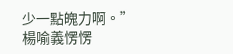少一點魄力啊。”
楊喻義愣愣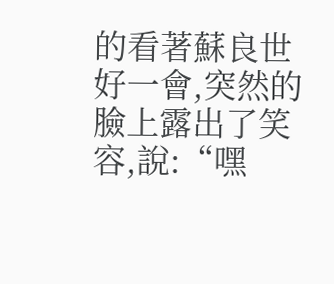的看著蘇良世好一會,突然的臉上露出了笑容,說:“嘿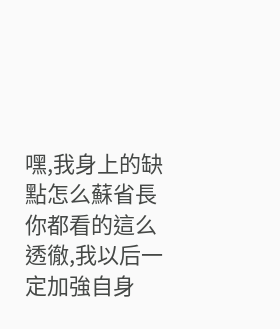嘿,我身上的缺點怎么蘇省長你都看的這么透徹,我以后一定加強自身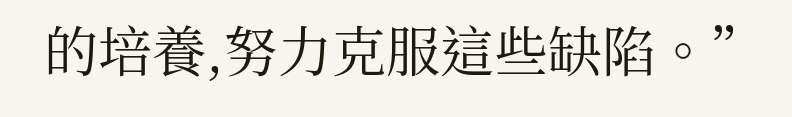的培養,努力克服這些缺陷。”